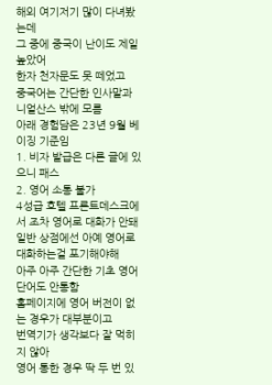해외 여기저기 많이 다녀봤는데
그 중에 중국이 난이도 제일 높았어
한자 천자문도 못 떼었고
중국어는 간단한 인사말과 니얼산스 밖에 모름
아래 경험담은 23년 9월 베이징 기준임
1. 비자 발급은 다른 글에 있으니 패스
2. 영어 소통 불가
4성급 호텔 프론트데스크에서 조차 영어로 대화가 안돼
일반 상점에선 아예 영어로 대화하는걸 포기해야해
아주 아주 간단한 기초 영어 단어도 안통함
홈페이지에 영어 버전이 없는 경우가 대부분이고
번역기가 생각보다 잘 먹히지 않아
영어 통한 경우 딱 두 번 있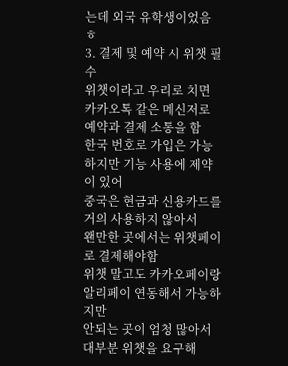는데 외국 유학생이었음 ㅎ
3. 결제 및 예약 시 위챗 필수
위챗이라고 우리로 치면 카카오톡 같은 메신저로
예약과 결제 소통을 함
한국 번호로 가입은 가능하지만 기능 사용에 제약이 있어
중국은 현금과 신용카드를 거의 사용하지 않아서
왠만한 곳에서는 위챗페이로 결제해야함
위챗 말고도 카카오페이랑 알리페이 연동해서 가능하지만
안되는 곳이 엄청 많아서 대부분 위챗을 요구해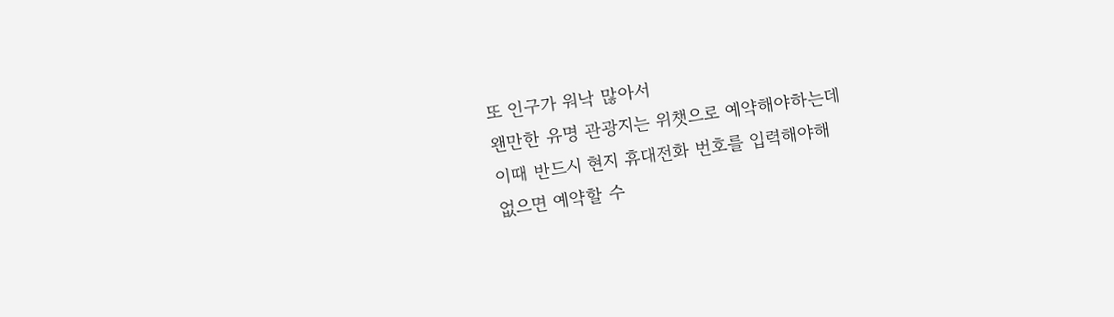또 인구가 워낙 많아서
왠만한 유명 관광지는 위챗으로 예약해야하는데
이때 반드시 현지 휴대전화 번호를 입력해야해
없으면 예약할 수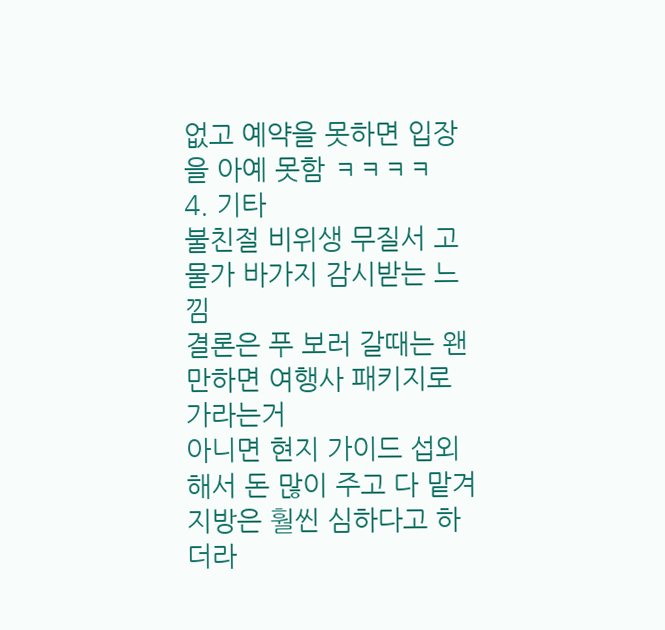없고 예약을 못하면 입장을 아예 못함 ㅋㅋㅋㅋ
4. 기타
불친절 비위생 무질서 고물가 바가지 감시받는 느낌
결론은 푸 보러 갈때는 왠만하면 여행사 패키지로 가라는거
아니면 현지 가이드 섭외해서 돈 많이 주고 다 맡겨
지방은 훨씬 심하다고 하더라